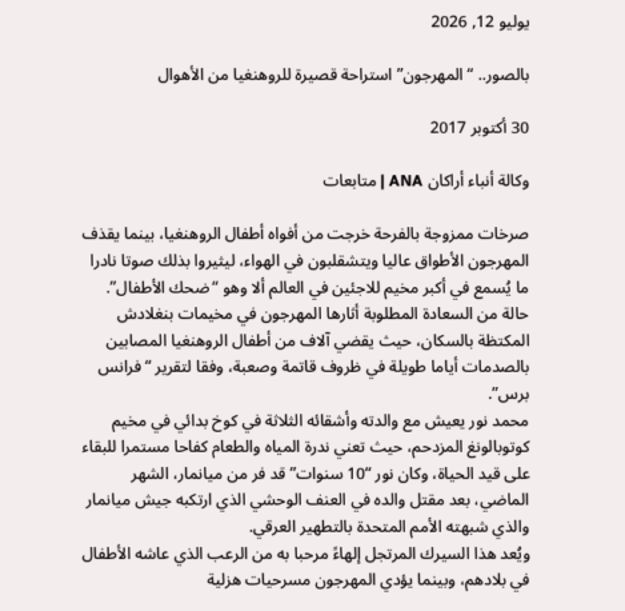يوليو 12, 2026

بالصور.. “المهرجون” استراحة قصيرة للروهنغيا من الأهوال

30 أكتوبر 2017

وكالة أنباء أراكان ANA | متابعات

صرخات ممزوجة بالفرحة خرجت من أفواه أطفال الروهنغيا، بينما يقذف المهرجون الأطواق عاليا ويتشقلبون في الهواء، ليثيروا بذلك صوتا نادرا ما يُسمع في أكبر مخيم للاجئين في العالم ألا وهو “ضحك الأطفال”.
حالة من السعادة المطلوبة أثارها المهرجون في مخيمات بنغلادش المكتظة بالسكان، حيث يقضي آلاف من أطفال الروهنغيا المصابين بالصدمات أياما طويلة في ظروف قاتمة وصعبة، وفقا لتقرير “فرانس برس”.
محمد نور يعيش مع والدته وأشقائه الثلاثة في كوخ بدائي في مخيم كوتوبالونغ المزدحم، حيث تعني ندرة المياه والطعام كفاحا مستمرا للبقاء على قيد الحياة، وكان نور “10 سنوات” قد فر من ميانمار، الشهر الماضي، بعد مقتل والده في العنف الوحشي الذي ارتكبه جيش ميانمار والذي شبهته الأمم المتحدة بالتطهير العرقي.
ويُعد هذا السيرك المرتجل إلهاءً مرحبا به من الرعب الذي عاشه الأطفال في بلادهم، وبينما يؤدي المهرجون مسرحيات هزلية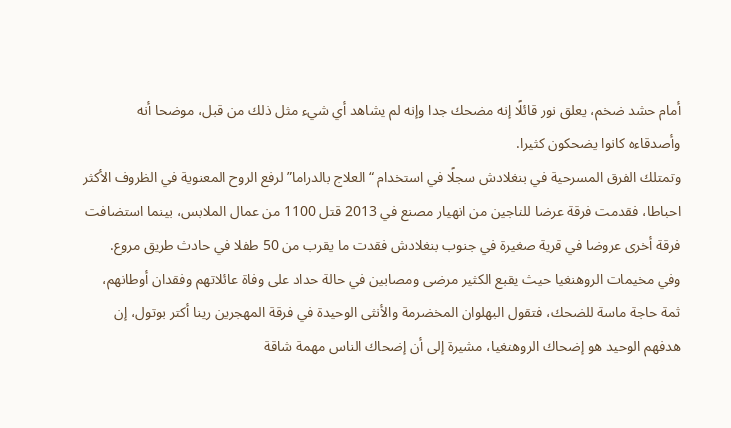أمام حشد ضخم، يعلق نور قائلًا إنه مضحك جدا وإنه لم يشاهد أي شيء مثل ذلك من قبل، موضحا أنه وأصدقاءه كانوا يضحكون كثيرا.
وتمتلك الفرق المسرحية في بنغلادش سجلًا في استخدام “العلاج بالدراما” لرفع الروح المعنوية في الظروف الأكثر احباطا، فقدمت فرقة عرضا للناجين من انهيار مصنع في 2013 قتل 1100 من عمال الملابس، بينما استضافت فرقة أخرى عروضا في قرية صغيرة في جنوب بنغلادش فقدت ما يقرب من 50 طفلا في حادث طريق مروع.
وفي مخيمات الروهنغيا حيث يقبع الكثير مرضى ومصابين في حالة حداد على وفاة عائلاتهم وفقدان أوطانهم، ثمة حاجة ماسة للضحك، فتقول البهلوان المخضرمة والأنثى الوحيدة في فرقة المهجرين رينا أكتر بوتول، إن هدفهم الوحيد هو إضحاك الروهنغيا، مشيرة إلى أن إضحاك الناس مهمة شاقة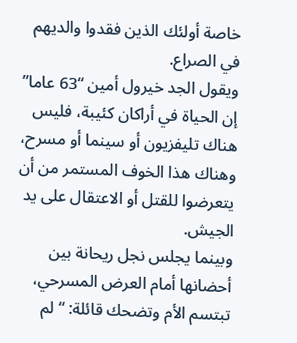خاصة أولئك الذين فقدوا والديهم في الصراع.
ويقول الجد خيرول أمين “63 عاما” إن الحياة في أراكان كئيبة، فليس هناك تليفزيون أو سينما أو مسرح، وهناك هذا الخوف المستمر من أن يتعرضوا للقتل أو الاعتقال على يد الجيش.
وبينما يجلس نجل ريحانة بين أحضانها أمام العرض المسرحي، تبتسم الأم وتضحك قائلة: “لم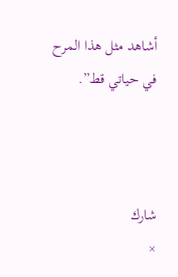أشاهد مثل هذا المرح في حياتي قط”.



شارك
×